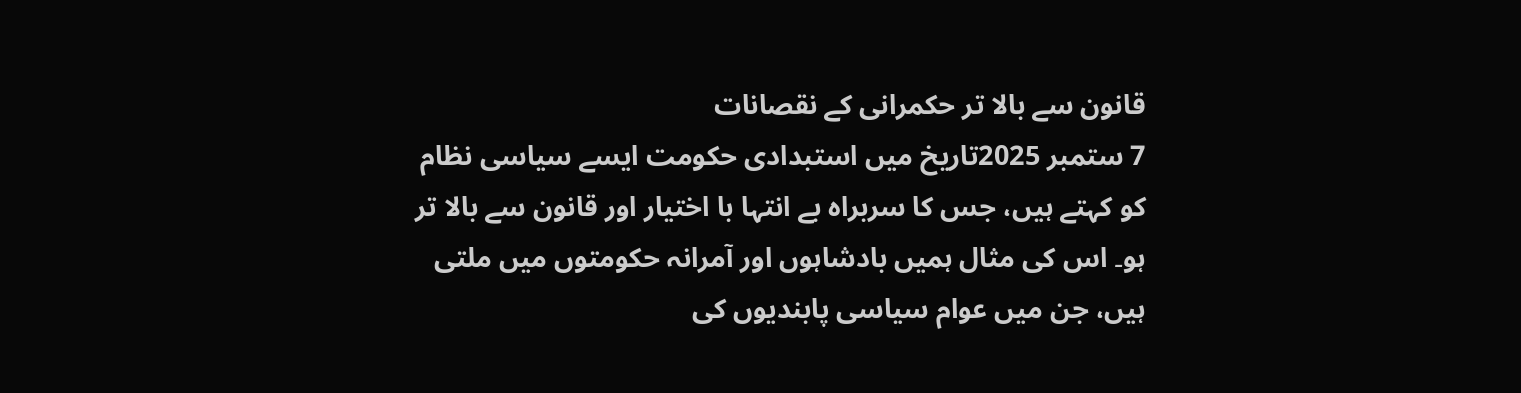قانون سے بالا تر حکمرانی کے نقصانات
7 ستمبر 2025تاریخ میں استبدادی حکومت ایسے سیاسی نظام کو کہتے ہیں، جس کا سربراہ بے انتہا با اختیار اور قانون سے بالا تر ہو۔ اس کی مثال ہمیں بادشاہوں اور آمرانہ حکومتوں میں ملتی ہیں، جن میں عوام سیاسی پابندیوں کی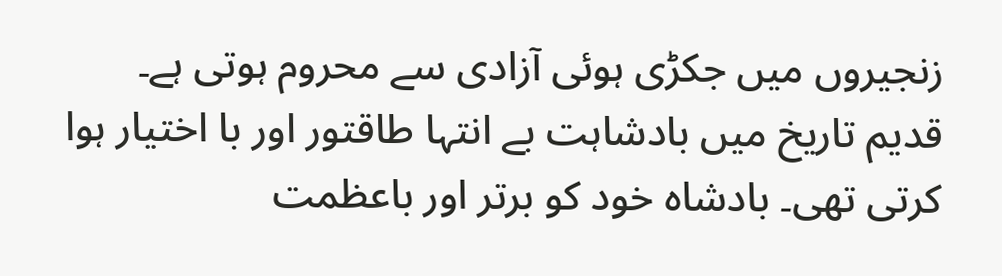زنجیروں میں جکڑی ہوئی آزادی سے محروم ہوتی ہے۔
قدیم تاریخ میں بادشاہت بے انتہا طاقتور اور با اختیار ہوا کرتی تھی۔ بادشاہ خود کو برتر اور باعظمت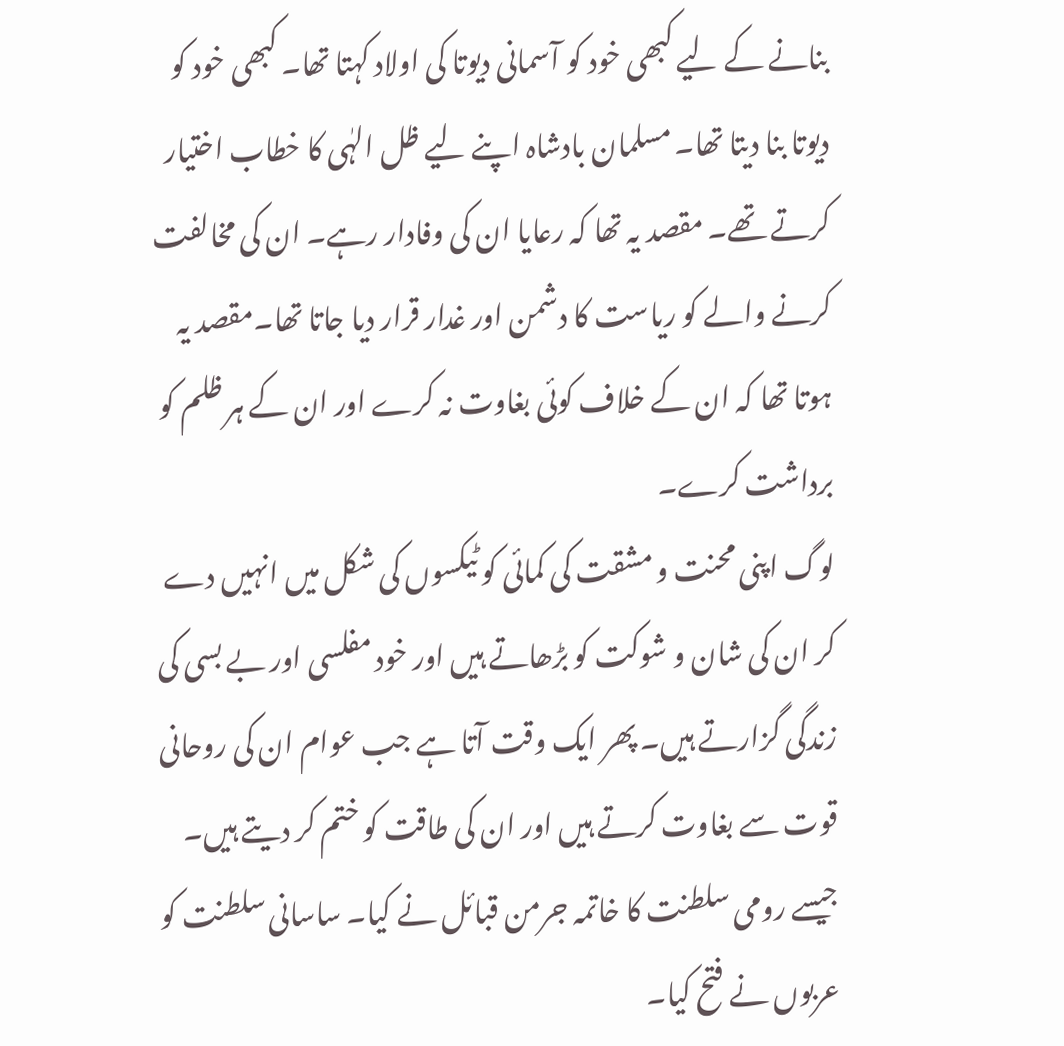بنانے کے لیے کبھی خود کو آسمانی دیوتا کی اولاد کہتا تھا۔ کبھی خود کو دیوتا بنا دیتا تھا۔ مسلمان بادشاہ اپنے لیے ظل الہٰی کا خطاب اختیار کرتے تھے۔ مقصد یہ تھا کہ رعایا ان کی وفادار رہے۔ ان کی مخالفت کرنے والے کو ریاست کا دشمن اور غدار قرار دیا جاتا تھا۔مقصد یہ ہوتا تھا کہ ان کے خلاف کوئی بغاوت نہ کرے اور ان کے ہر ظلم کو برداشت کرے۔
لوگ اپنی محنت و مشقت کی کمائی کو ٹیکسوں کی شکل میں انہیں دے کر ان کی شان و شوکت کو بڑھاتے ہیں اور خود مفلسی اور بے بسی کی زندگی گزارتے ہیں۔ پھر ایک وقت آتا ہے جب عوام ان کی روحانی قوت سے بغاوت کرتے ہیں اور ان کی طاقت کو ختم کر دیتے ہیں۔ جیسے رومی سلطنت کا خاتمہ جرمن قبائل نے کیا۔ ساسانی سلطنت کو عربوں نے فتح کیا۔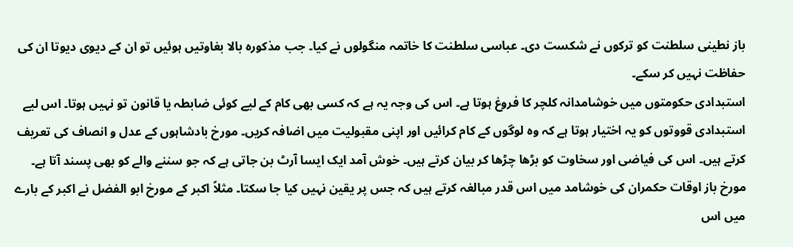باز نطینی سلطنت کو ترکوں نے شکست دی۔ عباسی سلطنت کا خاتمہ منگولوں نے کیا۔ جب مذکورہ بالا بغاوتیں ہوئیں تو ان کے دیوی دیوتا ان کی حفاظت نہیں کر سکے۔
استبدادی حکومتوں میں خوشامدانہ کلچر کا فروغ ہوتا ہے۔ اس کی وجہ یہ ہے کہ کسی بھی کام کے لیے کوئی ضابطہ یا قانون تو نہیں ہوتا۔ اس لیے استبدادی قووتوں کو یہ اختیار ہوتا ہے کہ وہ لوگوں کے کام کرائیں اور اپنی مقبولیت میں اضافہ کریں۔ مورخ بادشاہوں کے عدل و انصاف کی تعریف کرتے ہیں۔ اس کی فیاضی اور سخاوت کو بڑھا چڑھا کر بیان کرتے ہیں۔ خوش آمد ایک ایسا آرٹ بن جاتی ہے کہ جو سننے والے کو بھی پسند آتا ہے۔
مورخ باز اوقات حکمران کی خوشامد میں اس قدر مبالغہ کرتے ہیں کہ جس پر یقین نہیں کیا جا سکتا۔ مثلاً اکبر کے مورخ ابو الفضل نے اکبر کے بارے میں اس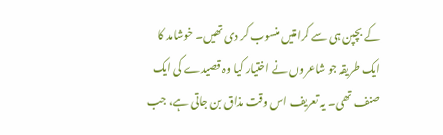کے بچپن ہی سے کرامتیں منسوب کر دی تھیں۔ خوشامد کا ایک طریقہ جو شاعروں نے اختیار کیا وہ قصیدے کی ایک صنف تھی۔ یہ تعریف اس وقت مذاق بن جاتی ہے، جب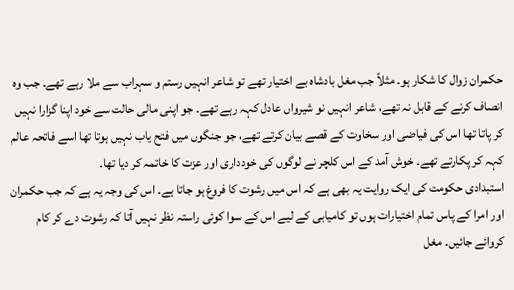حکمران زوال کا شکار ہو۔ مثلاً جب مغل بادشاہ بے اختیار تھے تو شاعر انہیں رستم و سہراب سے ملا رہے تھے۔ جب وہ انصاف کرنے کے قابل نہ تھے، شاعر انہیں نو شیرواں عادل کہہ رہے تھے۔ جو اپنی مالی حالت سے خود اپنا گزارا نہیں کر پاتا تھا اس کی فیاضی اور سخاوت کے قصے بیان کرتے تھے، جو جنگوں میں فتح یاب نہیں ہوتا تھا اسے فاتحہ عالم کہہ کر پکارتے تھے۔ خوش آمد کے اس کلچر نے لوگوں کی خودداری اور عزت کا خاتمہ کر دیا تھا۔
استبدادی حکومت کی ایک روایت یہ بھی ہے کہ اس میں رشوت کا فروغ ہو جاتا ہے۔ اس کی وجہ یہ ہے کہ جب حکمران اور امرا کے پاس تمام اختیارات ہوں تو کامیابی کے لیے اس کے سوا کوئی راستہ نظر نہیں آتا کہ رشوت دے کر کام کروائے جائیں۔ مغل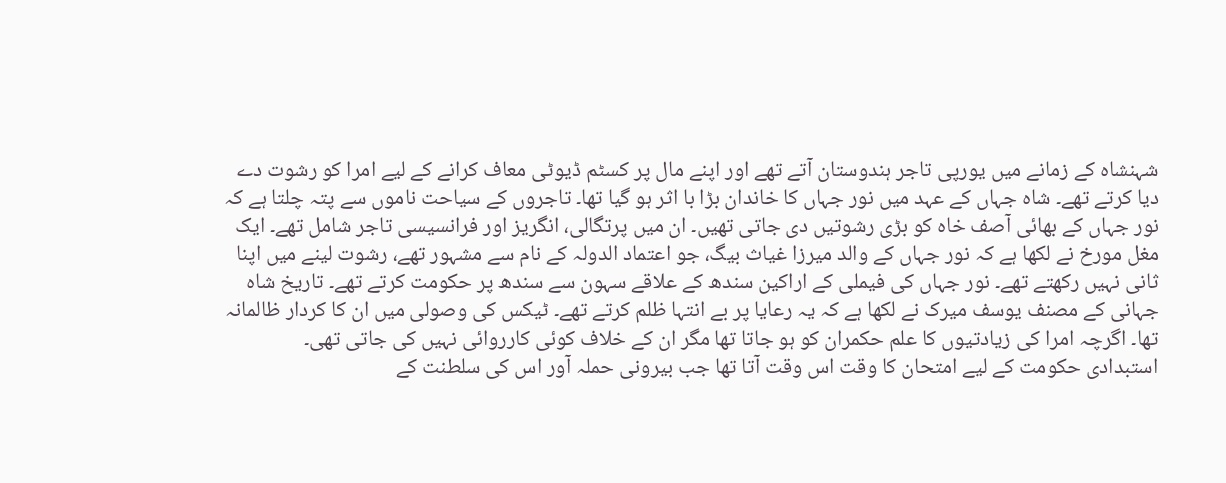شہنشاہ کے زمانے میں یورپی تاجر ہندوستان آتے تھے اور اپنے مال پر کسٹم ڈیوٹی معاف کرانے کے لیے امرا کو رشوت دے دیا کرتے تھے۔ شاہ جہاں کے عہد میں نور جہاں کا خاندان بڑا با اثر ہو گیا تھا۔ تاجروں کے سیاحت ناموں سے پتہ چلتا ہے کہ نور جہاں کے بھائی آصف خاہ کو بڑی رشوتیں دی جاتی تھیں۔ ان میں پرتگالی، انگریز اور فرانسیسی تاجر شامل تھے۔ ایک مغل مورخ نے لکھا ہے کہ نور جہاں کے والد میرزا غیاث بیگ، جو اعتماد الدولہ کے نام سے مشہور تھے، رشوت لینے میں اپنا ثانی نہیں رکھتے تھے۔ نور جہاں کی فیملی کے اراکین سندھ کے علاقے سہون سے سندھ پر حکومت کرتے تھے۔ تاریخ شاہ جہانی کے مصنف یوسف میرک نے لکھا ہے کہ یہ رعایا پر بے انتہا ظلم کرتے تھے۔ ٹیکس کی وصولی میں ان کا کردار ظالمانہ تھا۔ اگرچہ امرا کی زیادتیوں کا علم حکمران کو ہو جاتا تھا مگر ان کے خلاف کوئی کارروائی نہیں کی جاتی تھی۔
استبدادی حکومت کے لیے امتحان کا وقت اس وقت آتا تھا جب بیرونی حملہ آور اس کی سلطنت کے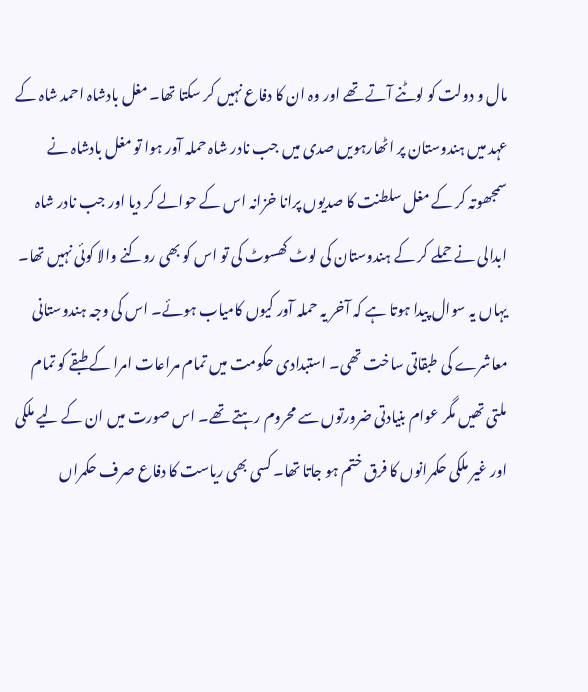مال و دولت کو لوٹنے آتے تھے اور وہ ان کا دفاع نہیں کر سکتا تھا۔ مغل بادشاہ احمد شاہ کے عہد میں ہندوستان پر اٹھارہویں صدی میں جب نادر شاہ حملہ آور ہوا تو مغل بادشاہ نے سمجھوتہ کر کے مغل سلطنت کا صدیوں پرانا خزانہ اس کے حوالے کر دیا اور جب نادر شاہ ابدالی نے حملے کر کے ہندوستان کی لوٹ کھسوٹ کی تو اس کو بھی روکنے والا کوئی نہیں تھا۔
یہاں یہ سوال پیدا ہوتا ہے کہ آخر یہ حملہ آور کیوں کامیاب ہوئے۔ اس کی وجہ ہندوستانی معاشرے کی طبقاتی ساخت تھی۔ استبدادی حکومت میں تمام مراعات امرا کے طبقے کو تمام ملتی تھیں مگر عوام بنیادتی ضرورتوں سے محروم رہتے تھے۔ اس صورت میں ان کے لیے ملکی اور غیر ملکی حکمرانوں کا فرق ختم ہو جاتا تھا۔ کسی بھی ریاست کا دفاع صرف حکمراں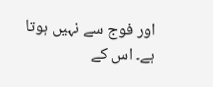اور فوج سے نہیں ہوتا ہے۔ اس کے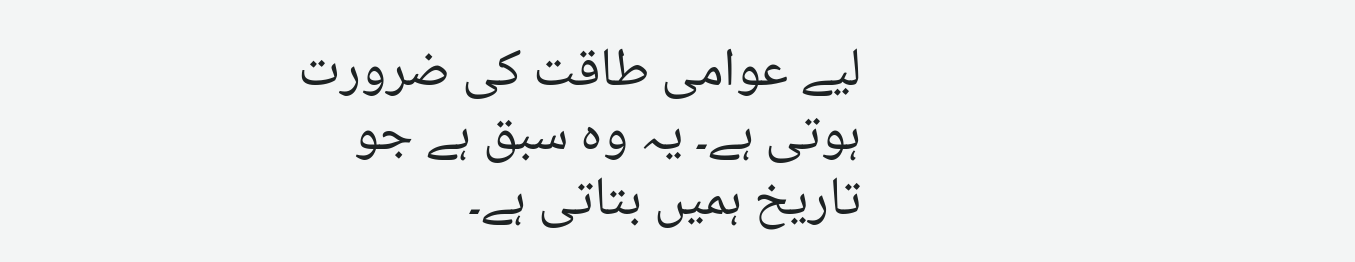لیے عوامی طاقت کی ضرورت ہوتی ہے۔ یہ وہ سبق ہے جو تاریخ ہمیں بتاتی ہے۔